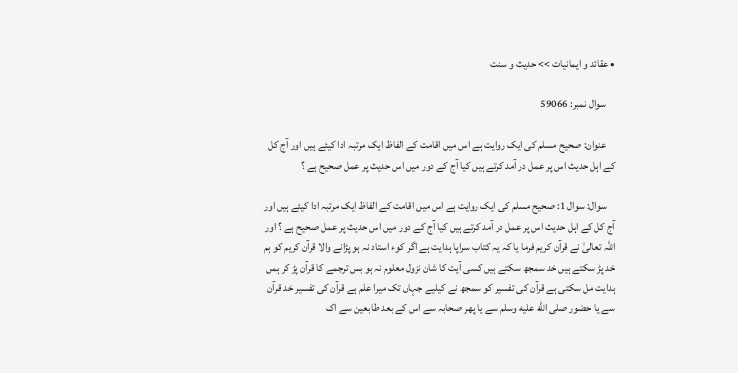• عقائد و ایمانیات >> حدیث و سنت

    سوال نمبر: 59066

    عنوان: صحیح مسلم کی ایک روایت ہے اس میں اقامت کے الفاظ ایک مرتبہ ادا کیئے ہیں اور آج کل کے اہل حدیث اس پر عمل در آمد کرتے ہیں کیا آج کے دور میں اس حدیث پر عمل صحیح ہے ؟

    سوال: سوال 1: صحیح مسلم کی ایک روایت ہے اس میں اقامت کے الفاظ ایک مرتبہ ادا کیئے ہیں اور آج کل کے اہل حدیث اس پر عمل در آمد کرتے ہیں کیا آج کے دور میں اس حدیث پر عمل صحیح ہے ؟ اور اللہ تعالیٰ نے قرآن کریم فرما یا کہ یہ کتاب سراپا ہدایت ہے اگر کوء استاد نہ ہو پڑانے والا قرآن کریم کو ہم خد پڑ سکتے ہیں خد سمجھ سکتے ہیں کسی آیت کا شان نزول معلوم نہ ہو بس ترجمے کا قرآن پڑ کر ہمں ہدایت مل سکتی ہے قرآن کی تفسیر کو سمجھ نے کیلیے جہاں تک میرا علم ہے قرآن کی تفسیر خد قرآن سے یا حضور صلى الله عليه وسلم سے یا پھر صحابہ سے اس کے بعد طابعین سے اک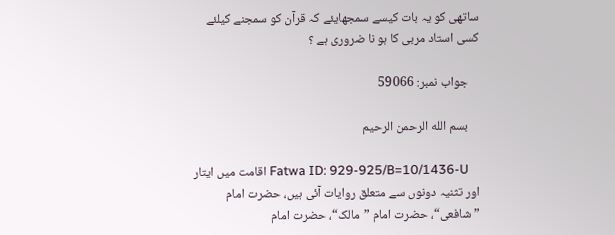ساتھی کو یہ بات کیسے سمجھایئے کہ قرآن کو سمجنے کیلئے کسی استاد مربی کا ہو نا ضروری ہے ؟

    جواب نمبر: 59066

    بسم الله الرحمن الرحيم

    Fatwa ID: 929-925/B=10/1436-U اقامت میں ایتار اور تثنیہ دونوں سے متعلق روایات آئی ہیں، حضرت امام ”شافعی“، حضرت امام ”مالک“، حضرت امام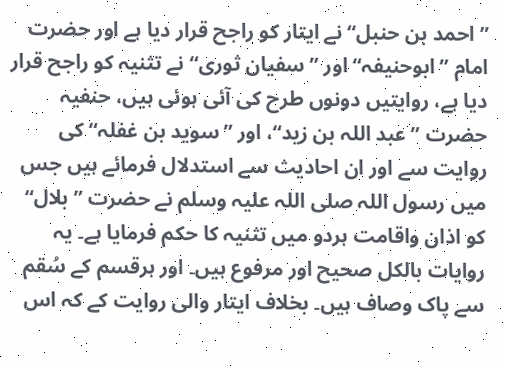”احمد بن حنبل“ نے ایتار کو راجح قرار دیا ہے اور حضرت امام ”ابوحنیفہ“ اور ”سفیان ثوری“ نے تثنیہ کو راجح قرار دیا ہے، روایتیں دونوں طرح کی آئی ہوئی ہیں، حنفیہ حضرت ”عبد اللہ بن زید“، اور ”سوید بن غفلہ“ کی روایت سے اور ان احادیث سے استدلال فرمائے ہیں جس میں رسول اللہ صلی اللہ علیہ وسلم نے حضرت ”بلال“ کو اذان واقامت ہردو میں تثنیہ کا حکم فرمایا ہے۔ یہ روایات بالکل صحیح اور مرفوع ہیں۔ اور ہرقسم کے سُقم سے پاک وصاف ہیں۔ بخلاف ایتار والی روایت کے کہ اس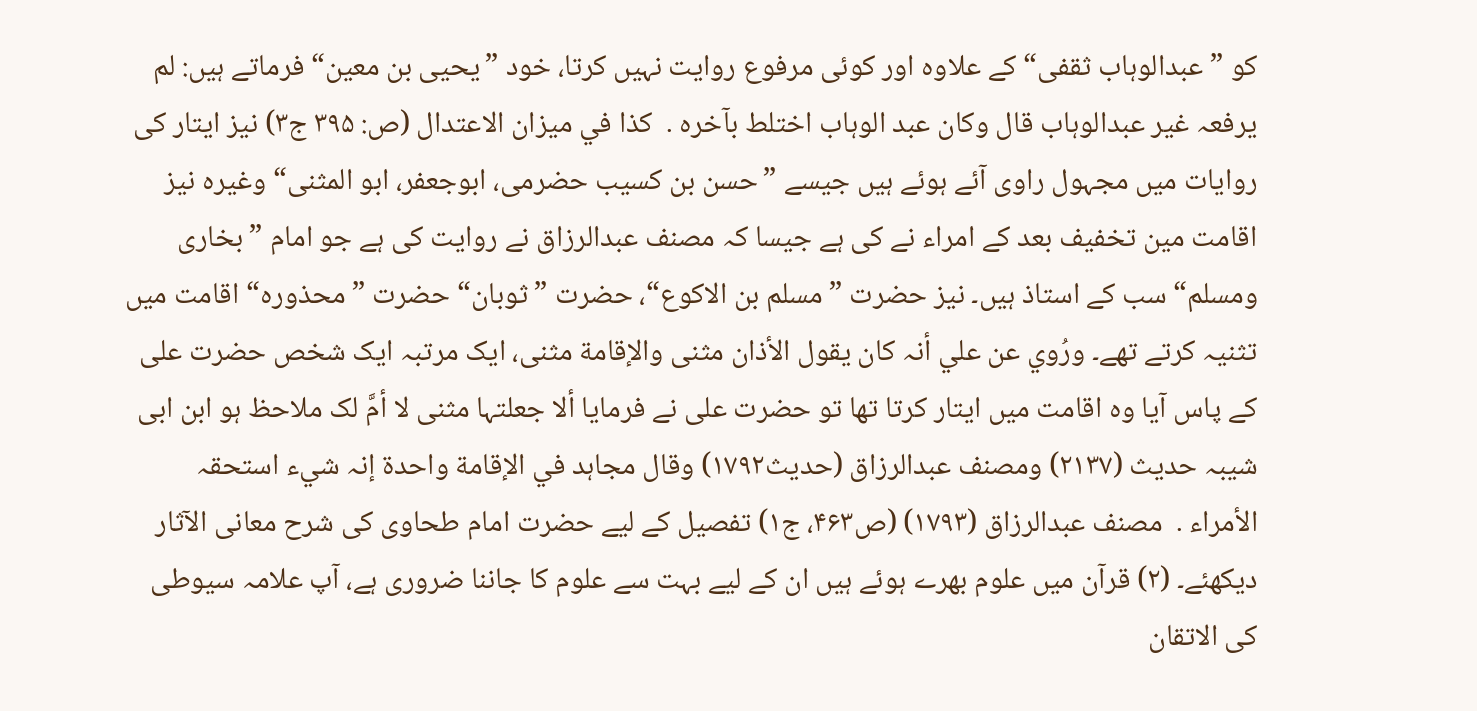کو ”عبدالوہاب ثقفی“ کے علاوہ اور کوئی مرفوع روایت نہیں کرتا، خود ”یحیی بن معین“ فرماتے ہیں: لم یرفعہ غیر عبدالوہاب قال وکان عبد الوہاب اختلط بآخرہ․ کذا في میزان الاعتدال (ص: ۳۹۵ ج۳) نیز ایتار کی روایات میں مجہول راوی آئے ہوئے ہیں جیسے ”حسن بن کسیب حضرمی، ابوجعفر، ابو المثنی“ وغیرہ نیز اقامت مین تخفیف بعد کے امراء نے کی ہے جیسا کہ مصنف عبدالرزاق نے روایت کی ہے جو امام ”بخاری ومسلم“ سب کے استاذ ہیں۔ نیز حضرت ”مسلم بن الاکوع“، حضرت ”ثوبان“ حضرت ”محذورہ“ اقامت میں تثنیہ کرتے تھے۔ ورُوي عن علي أنہ کان یقول الأذان مثنی والإقامة مثنی، ایک مرتبہ ایک شخص حضرت علی کے پاس آیا وہ اقامت میں ایتار کرتا تھا تو حضرت علی نے فرمایا ألا جعلتہا مثنی لا أمَّ لک ملاحظ ہو ابن ابی شیبہ حدیث (۲۱۳۷) ومصنف عبدالرزاق (حدیث۱۷۹۲) وقال مجاہد في الإقامة واحدة إنہ شيء استحقہ الأمراء․ مصنف عبدالرزاق (۱۷۹۳) (ص۴۶۳، ج۱) تفصیل کے لیے حضرت امام طحاوی کی شرح معانی الآثار دیکھئے۔ (۲) قرآن میں علوم بھرے ہوئے ہیں ان کے لیے بہت سے علوم کا جاننا ضروری ہے، آپ علامہ سیوطی کی الاتقان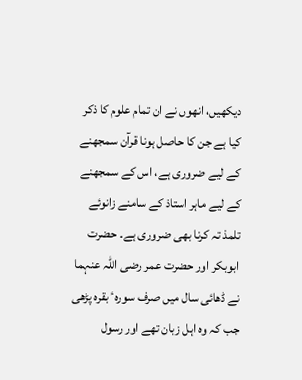دیکھیں، انھوں نے ان تمام علوم کا ذکر کیا ہے جن کا حاصل ہونا قرآن سمجھنے کے لیے ضروری ہے، اس کے سمجھنے کے لیے ماہر استاذ کے سامنے زانوئے تلمذ تہ کرنا بھی ضروری ہے۔ حضرت ابوبکر اور حضرت عمر رضی اللہ عنہما نے ڈھائی سال میں صرف سورہٴ بقرہ پڑھی جب کہ وہ اہل زبان تھے اور رسول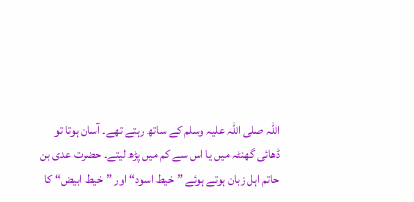اللہ صلی اللہ علیہ وسلم کے ساتھ رہتے تھے۔ آسان ہوتا تو ڈھائی گھنٹہ میں یا اس سے کم میں پڑھ لیتے۔ حضرت عدی بن حاتم اہل زبان ہوتے ہوئے ”خیط اسود“ اور ”خیط ابیض“ کا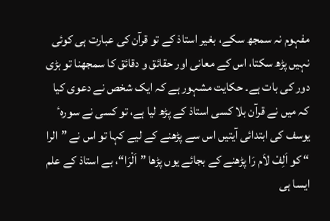مفہوم نہ سمجھ سکے، بغیر استاذ کے تو قرآن کی عبارت ہی کوئی نہیں پڑھ سکتا، اس کے معانی اور حقائق و دقائق کا سمجھنا تو بڑی دور کی بات ہے۔ حکایت مشہور ہے کہ ایک شخص نے دعوی کیا کہ میں نے قرآن بلا کسی استاذ کے پڑھ لیا ہے، تو کسی نے سورہٴ یوسف کی ابتدائی آیتیں اس سے پڑھنے کے لیے کہا تو اس نے ”الرا “ کو اَلِفْ لاَم رَا پڑھنے کے بجائے یوں پڑھا ”اَلْرَا“، بے استاذ کے علم ایسا ہی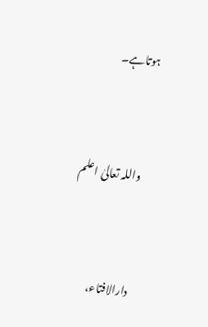ہوتاہے۔


    واللہ تعالیٰ اعلم


    دارالافتاء،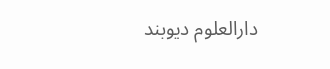دارالعلوم دیوبند